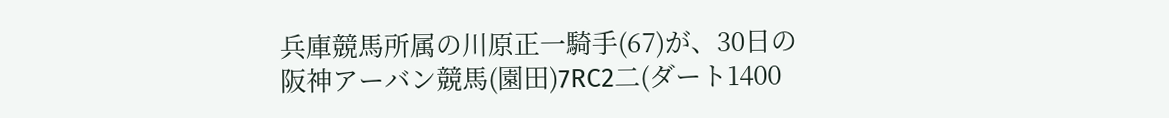兵庫競馬所属の川原正一騎手(67)が、30日の阪神アーバン競馬(園田)7RC2二(ダート1400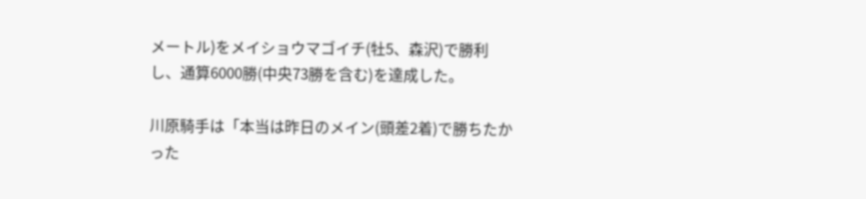メートル)をメイショウマゴイチ(牡5、森沢)で勝利し、通算6000勝(中央73勝を含む)を達成した。

川原騎手は「本当は昨日のメイン(頭差2着)で勝ちたかった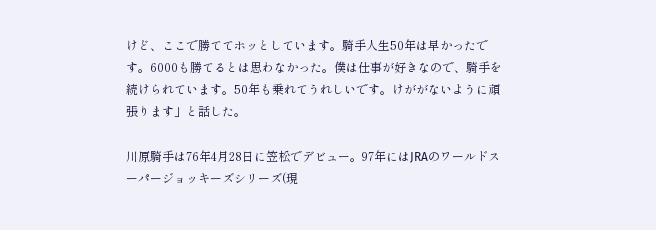けど、ここで勝ててホッとしています。騎手人生50年は早かったです。6000も勝てるとは思わなかった。僕は仕事が好きなので、騎手を続けられています。50年も乗れてうれしいです。けががないように頑張ります」と話した。

川原騎手は76年4月28日に笠松でデビュー。97年にはJRAのワールドスーパージョッキーズシリーズ(現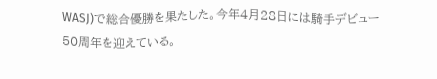WASJ)で総合優勝を果たした。今年4月28日には騎手デビュー50周年を迎えている。